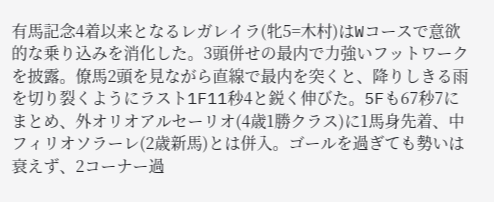有馬記念4着以来となるレガレイラ(牝5=木村)はWコースで意欲的な乗り込みを消化した。3頭併せの最内で力強いフットワークを披露。僚馬2頭を見ながら直線で最内を突くと、降りしきる雨を切り裂くようにラスト1F11秒4と鋭く伸びた。5Fも67秒7にまとめ、外オリオアルセーリオ(4歳1勝クラス)に1馬身先着、中フィリオソラーレ(2歳新馬)とは併入。ゴールを過ぎても勢いは衰えず、2コーナー過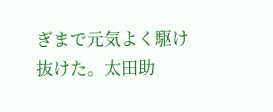ぎまで元気よく駆け抜けた。太田助